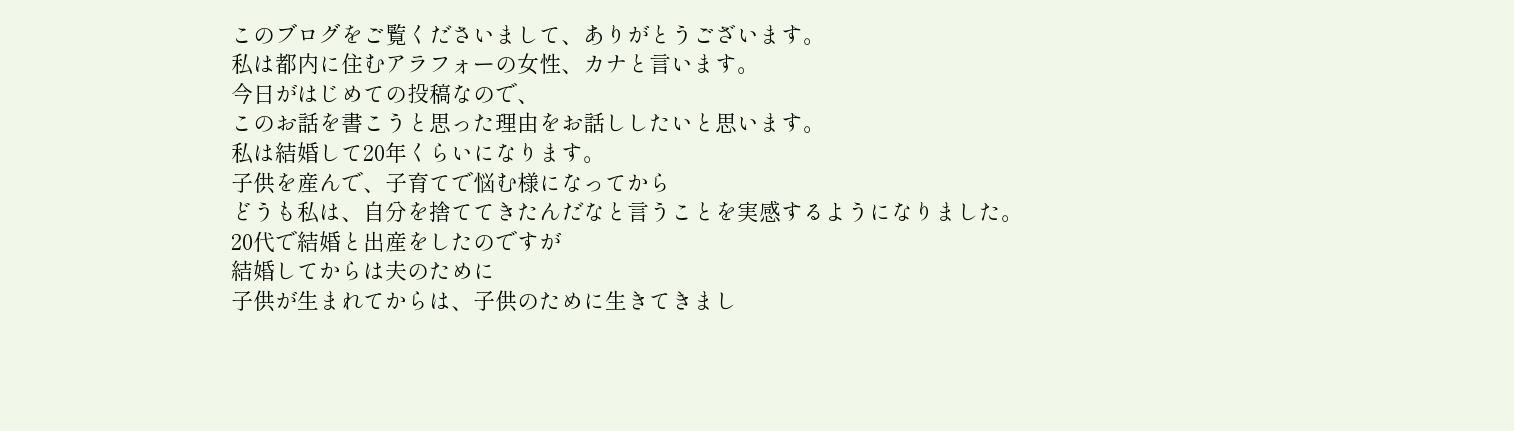このブログをご覧くださいまして、ありがとうございます。
私は都内に住むアラフォーの女性、カナと言います。
今日がはじめての投稿なので、
このお話を書こうと思った理由をお話ししたいと思います。
私は結婚して20年くらいになります。
子供を産んで、子育てで悩む様になってから
どうも私は、自分を捨ててきたんだなと言うことを実感するようになりました。
20代で結婚と出産をしたのですが
結婚してからは夫のために
子供が生まれてからは、子供のために生きてきまし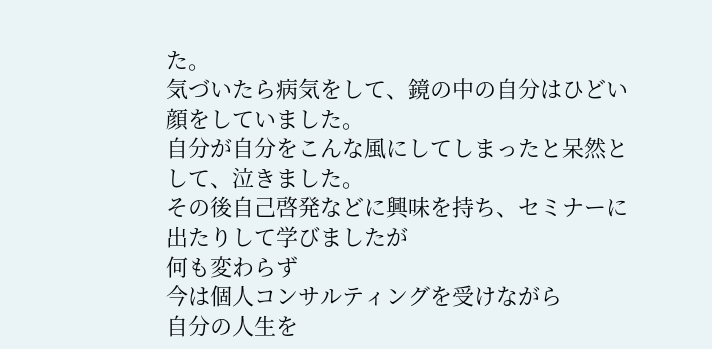た。
気づいたら病気をして、鏡の中の自分はひどい顔をしていました。
自分が自分をこんな風にしてしまったと呆然として、泣きました。
その後自己啓発などに興味を持ち、セミナーに出たりして学びましたが
何も変わらず
今は個人コンサルティングを受けながら
自分の人生を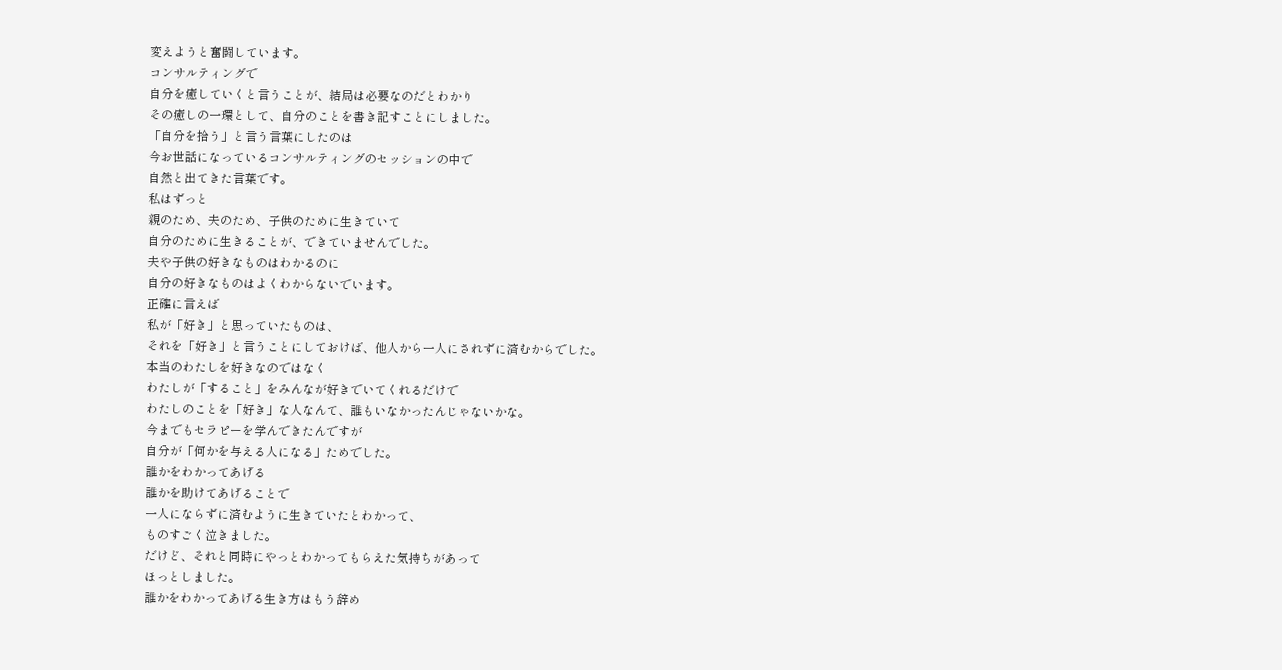変えようと奮闘しています。
コンサルティングで
自分を癒していくと言うことが、結局は必要なのだとわかり
その癒しの一環として、自分のことを書き記すことにしました。
「自分を拾う」と言う言葉にしたのは
今お世話になっているコンサルティングのセッションの中で
自然と出てきた言葉です。
私はずっと
親のため、夫のため、子供のために生きていて
自分のために生きることが、できていませんでした。
夫や子供の好きなものはわかるのに
自分の好きなものはよくわからないでいます。
正確に言えば
私が「好き」と思っていたものは、
それを「好き」と言うことにしておけば、他人から一人にされずに済むからでした。
本当のわたしを好きなのではなく
わたしが「すること」をみんなが好きでいてくれるだけで
わたしのことを「好き」な人なんて、誰もいなかったんじゃないかな。
今までもセラピーを学んできたんですが
自分が「何かを与える人になる」ためでした。
誰かをわかってあげる
誰かを助けてあげることで
一人にならずに済むように生きていたとわかって、
ものすごく泣きました。
だけど、それと同時にやっとわかってもらえた気持ちがあって
ほっとしました。
誰かをわかってあげる生き方はもう辞め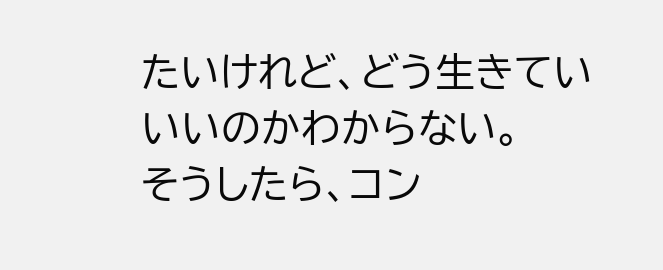たいけれど、どう生きていいいのかわからない。
そうしたら、コン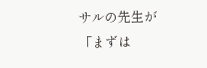サルの先生が
「まずは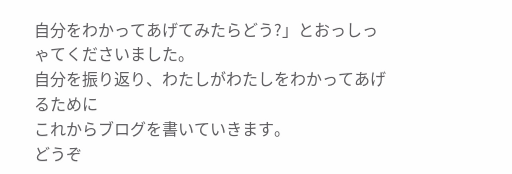自分をわかってあげてみたらどう?」とおっしっゃてくださいました。
自分を振り返り、わたしがわたしをわかってあげるために
これからブログを書いていきます。
どうぞ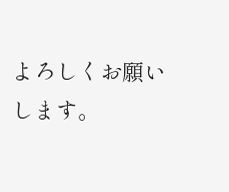よろしくお願いします。